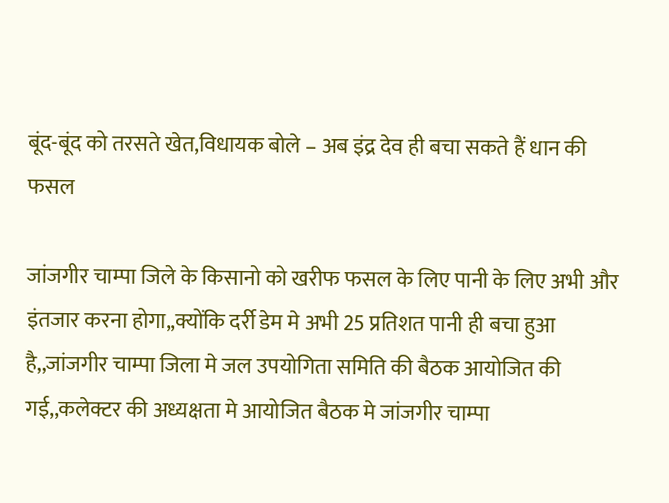बूंद-बूंद को तरसते खेत,विधायक बोले – अब इंद्र देव ही बचा सकते हैं धान की फसल

जांजगीर चाम्पा जिले के किसानो को खरीफ फसल के लिए पानी के लिए अभी और इंतजार करना होगा,,क्योंकि दर्री डेम मे अभी 25 प्रतिशत पानी ही बचा हुआ है,,जांजगीर चाम्पा जिला मे जल उपयोगिता समिति की बैठक आयोजित की गई,,कलेक्टर की अध्यक्षता मे आयोजित बैठक मे जांजगीर चाम्पा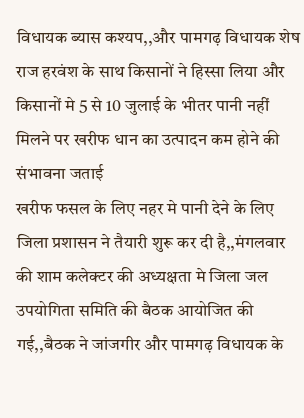विधायक ब्यास कश्यप,,और पामगढ़ विधायक शेष राज हरवंश के साथ किसानों ने हिस्सा लिया और किसानों मे 5 से 10 जुलाई के भीतर पानी नहीं मिलने पर खरीफ धान का उत्पादन कम होने की संभावना जताई
खरीफ फसल के लिए नहर मे पानी देने के लिए जिला प्रशासन ने तैयारी शुरू कर दी है,,मंगलवार की शाम कलेक्टर की अध्यक्षता मे जिला जल उपयोगिता समिति की बैठक आयोजित की गई,,बैठक ने जांजगीर और पामगढ़ विधायक के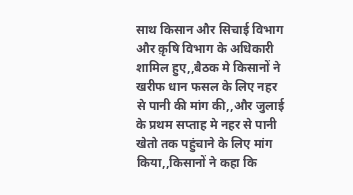साथ किसान और सिचाई विभाग और क़ृषि विभाग के अधिकारी शामिल हुए,,बैठक मे किसानों ने खरीफ धान फसल के लिए नहर से पानी की मांग की,,और जुलाई के प्रथम सप्ताह मे नहर से पानी खेतो तक पहुंचाने के लिए मांग किया,,किसानों ने कहा कि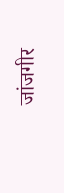जांजगीर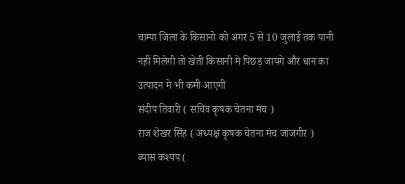चाम्पा जिला के किसानो को अगर 5 से 10 जुलाई तक पानी नहीं मिलेगी तो खेती किसानी मे पिछड़ जायगे और धान का उत्पादन मे भी कमी आएगी
संदीप तिवारी ( सचिव कृषक चेतना मंच )
राज शेखर सिंह ( अध्यक्ष कृषक चेतना मंच जांजगीर )
ब्यास कश्यप (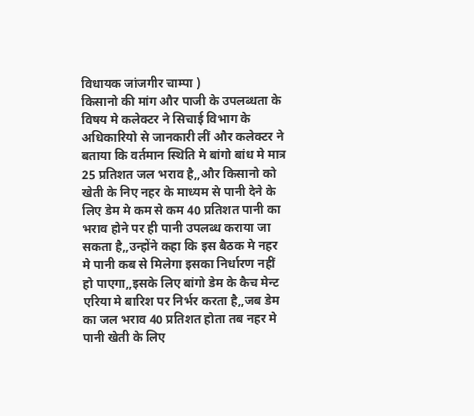विधायक जांजगीर चाम्पा )
किसानो की मांग और पाजी के उपलब्धता के विषय मे कलेक्टर ने सिचाई विभाग के अधिकारियो से जानकारी लीं और कलेक्टर ने बताया कि वर्तमान स्थिति मे बांगो बांध मे मात्र 25 प्रतिशत जल भराव है,,और किसानो को खेती के निए नहर के माध्यम से पानी देने के लिए डेम मे कम से कम 40 प्रतिशत पानी का भराव होने पर ही पानी उपलब्ध कराया जा सकता है,,उन्होंने कहा कि इस बैठक मे नहर मे पानी कब से मिलेगा इसका निर्धारण नहीं हो पाएगा,,इसके लिए बांगो डेम के कैच मेन्ट एरिया मे बारिश पर निर्भर करता है,,जब डेम का जल भराव 40 प्रतिशत होता तब नहर मे पानी खेती के लिए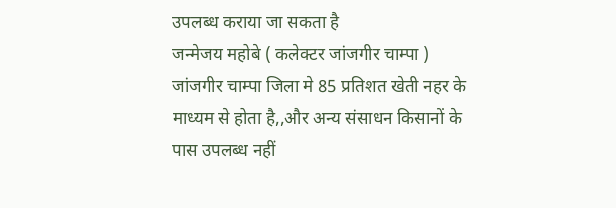उपलब्ध कराया जा सकता है
जन्मेजय महोबे ( कलेक्टर जांजगीर चाम्पा )
जांजगीर चाम्पा जिला मे 85 प्रतिशत खेती नहर के माध्यम से होता है,,और अन्य संसाधन किसानों के पास उपलब्ध नहीं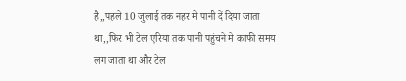है,,पहले 10 जुलाई तक नहर मे पानी दें दिया जाता था,,फिर भी टेल एरिया तक पानी पहुंचने मे काफी समय लग जाता था और टेल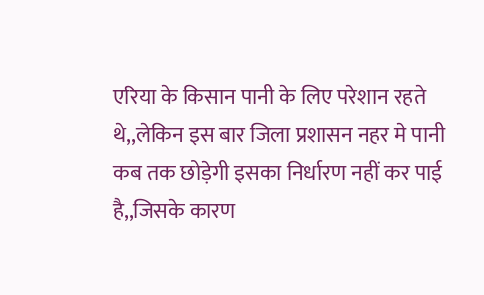एरिया के किसान पानी के लिए परेशान रहते थे,,लेकिन इस बार जिला प्रशासन नहर मे पानी कब तक छोड़ेगी इसका निर्धारण नहीं कर पाई है,,जिसके कारण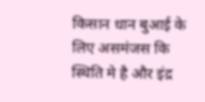किसान धान बुआई के लिए असमंजस कि स्थिति मे है और इंद्र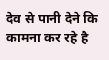देव से पानी देने कि कामना कर रहे है